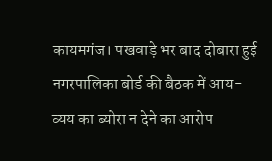कायमगंज। पखवाड़े भर बाद दोबारा हुई नगरपालिका बोर्ड की बैठक में आय-व्यय का ब्योरा न देने का आरोप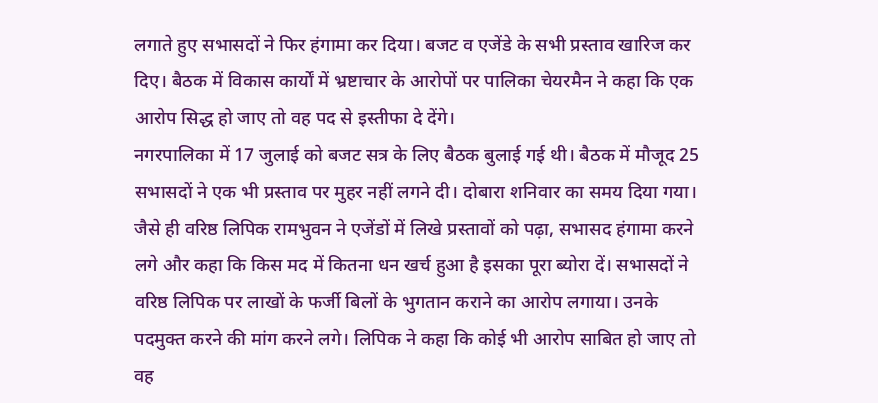लगाते हुए सभासदों ने फिर हंगामा कर दिया। बजट व एजेंडे के सभी प्रस्ताव खारिज कर दिए। बैठक में विकास कार्यों में भ्रष्टाचार के आरोपों पर पालिका चेयरमैन ने कहा कि एक आरोप सिद्ध हो जाए तो वह पद से इस्तीफा दे देंगे।
नगरपालिका में 17 जुलाई को बजट सत्र के लिए बैठक बुलाई गई थी। बैठक में मौजूद 25 सभासदों ने एक भी प्रस्ताव पर मुहर नहीं लगने दी। दोबारा शनिवार का समय दिया गया। जैसे ही वरिष्ठ लिपिक रामभुवन ने एजेंडों में लिखे प्रस्तावों को पढ़ा, सभासद हंगामा करने लगे और कहा कि किस मद में कितना धन खर्च हुआ है इसका पूरा ब्योरा दें। सभासदों ने वरिष्ठ लिपिक पर लाखों के फर्जी बिलों के भुगतान कराने का आरोप लगाया। उनके पदमुक्त करने की मांग करने लगे। लिपिक ने कहा कि कोई भी आरोप साबित हो जाए तो वह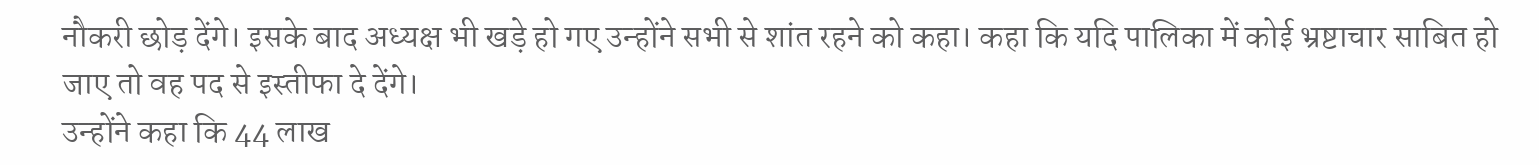नौकरी छोड़ देंगे। इसके बाद अध्यक्ष भी खड़े हो गए उन्होंने सभी से शांत रहने को कहा। कहा कि यदि पालिका में कोई भ्रष्टाचार साबित हो जाए तो वह पद से इस्तीफा दे देंगे।
उन्होंने कहा कि 44 लाख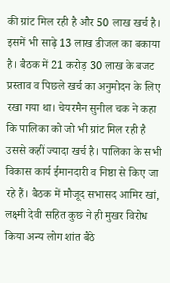की ग्रांट मिल रही है और 50 लाख खर्च है। इसमें भी साढ़े 13 लाख डीजल का बकाया है। बैठक में 21 करोड़ 30 लाख के बजट प्रस्ताव व पिछले खर्च का अनुमोदन के लिए रखा गया था। चेयरमैन सुनील चक ने कहा कि पालिका को जो भी ग्रांट मिल रही है उससे कहीं ज्यादा खर्च है। पालिका के सभी विकास कार्य ईमानदारी व निष्ठा से किए जा रहे हैं। बैठक में मौजूद सभासद आमिर खां, लक्ष्मी देवी सहित कुछ ने ही मुखर विरोध किया अन्य लोग शांत बैठे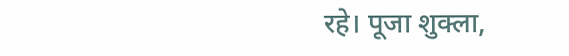रहे। पूजा शुक्ला,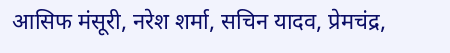आसिफ मंसूरी, नरेश शर्मा, सचिन यादव, प्रेमचंद्र,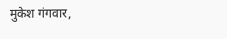मुकेश गंगवार,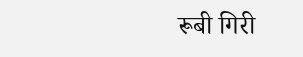रूबी गिरी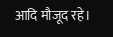आदि मौजूद रहे।